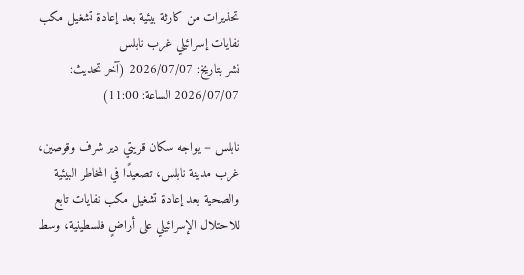تحذيرات من كارثة بيئية بعد إعادة تشغيل مكب نفايات إسرائيلي غرب نابلس
نشر بتاريخ: 2026/07/07 (آخر تحديث: 2026/07/07 الساعة: 11:00)

نابلس – يواجه سكان قريتي دير شرف وقوصين، غرب مدينة نابلس، تصعيدًا في المخاطر البيئية والصحية بعد إعادة تشغيل مكب نفايات تابع للاحتلال الإسرائيلي على أراضٍ فلسطينية، وسط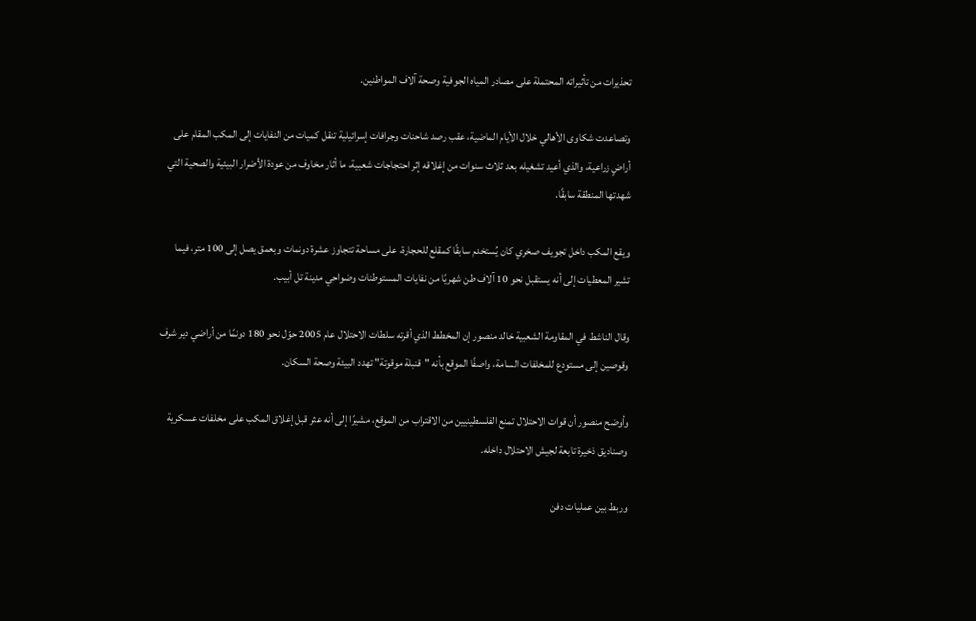تحذيرات من تأثيراته المحتملة على مصادر المياه الجوفية وصحة آلاف المواطنين.

وتصاعدت شكاوى الأهالي خلال الأيام الماضية، عقب رصد شاحنات وجرافات إسرائيلية تنقل كميات من النفايات إلى المكب المقام على أراضٍ زراعية، والذي أعيد تشغيله بعد ثلاث سنوات من إغلاقه إثر احتجاجات شعبية، ما أثار مخاوف من عودة الأضرار البيئية والصحية التي شهدتها المنطقة سابقًا.

ويقع المكب داخل تجويف صخري كان يُستخدم سابقًا كمقلع للحجارة، على مساحة تتجاوز عشرة دونمات وبعمق يصل إلى 100 متر، فيما تشير المعطيات إلى أنه يستقبل نحو 10 آلاف طن شهريًا من نفايات المستوطنات وضواحي مدينة تل أبيب.

وقال الناشط في المقاومة الشعبية خالد منصور إن المخطط الذي أقرته سلطات الاحتلال عام 2005 حوّل نحو 180 دونمًا من أراضي دير شرف وقوصين إلى مستودع للمخلفات السامة، واصفًا الموقع بأنه "قنبلة موقوتة" تهدد البيئة وصحة السكان.

وأوضح منصور أن قوات الاحتلال تمنع الفلسطينيين من الاقتراب من الموقع، مشيرًا إلى أنه عثر قبل إغلاق المكب على مخلفات عسكرية وصناديق ذخيرة تابعة لجيش الاحتلال داخله.

وربط بين عمليات دفن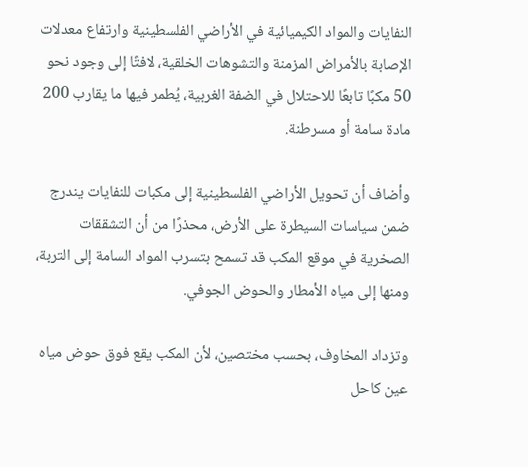النفايات والمواد الكيميائية في الأراضي الفلسطينية وارتفاع معدلات الإصابة بالأمراض المزمنة والتشوهات الخلقية، لافتًا إلى وجود نحو 50 مكبًا تابعًا للاحتلال في الضفة الغربية، يُطمر فيها ما يقارب 200 مادة سامة أو مسرطنة.

وأضاف أن تحويل الأراضي الفلسطينية إلى مكبات للنفايات يندرج ضمن سياسات السيطرة على الأرض، محذرًا من أن التشققات الصخرية في موقع المكب قد تسمح بتسرب المواد السامة إلى التربة، ومنها إلى مياه الأمطار والحوض الجوفي.

وتزداد المخاوف، بحسب مختصين، لأن المكب يقع فوق حوض مياه عين كاحل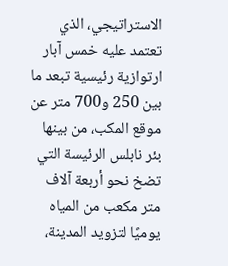الاستراتيجي، الذي تعتمد عليه خمس آبار ارتوازية رئيسية تبعد ما بين 250 و700 متر عن موقع المكب، من بينها بئر نابلس الرئيسة التي تضخ نحو أربعة آلاف متر مكعب من المياه يوميًا لتزويد المدينة،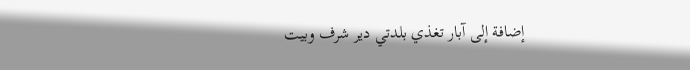إضافة إلى آبار تغذي بلدتي دير شرف وبيت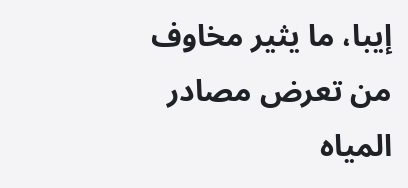إيبا، ما يثير مخاوف من تعرض مصادر المياه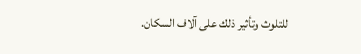للتلوث وتأثير ذلك على آلاف السكان.